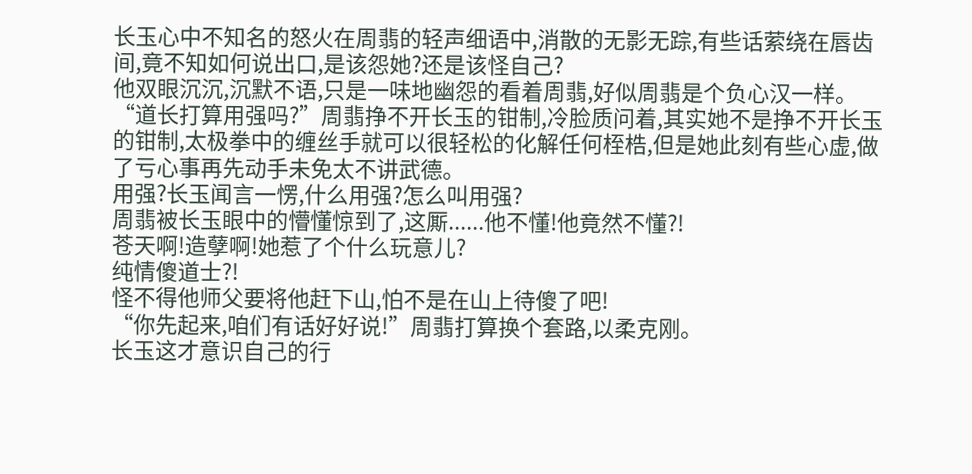长玉心中不知名的怒火在周翡的轻声细语中,消散的无影无踪,有些话萦绕在唇齿间,竟不知如何说出口,是该怨她?还是该怪自己?
他双眼沉沉,沉默不语,只是一味地幽怨的看着周翡,好似周翡是个负心汉一样。
“道长打算用强吗?”周翡挣不开长玉的钳制,冷脸质问着,其实她不是挣不开长玉的钳制,太极拳中的缠丝手就可以很轻松的化解任何桎梏,但是她此刻有些心虚,做了亏心事再先动手未免太不讲武德。
用强?长玉闻言一愣,什么用强?怎么叫用强?
周翡被长玉眼中的懵懂惊到了,这厮......他不懂!他竟然不懂?!
苍天啊!造孽啊!她惹了个什么玩意儿?
纯情傻道士?!
怪不得他师父要将他赶下山,怕不是在山上待傻了吧!
“你先起来,咱们有话好好说!”周翡打算换个套路,以柔克刚。
长玉这才意识自己的行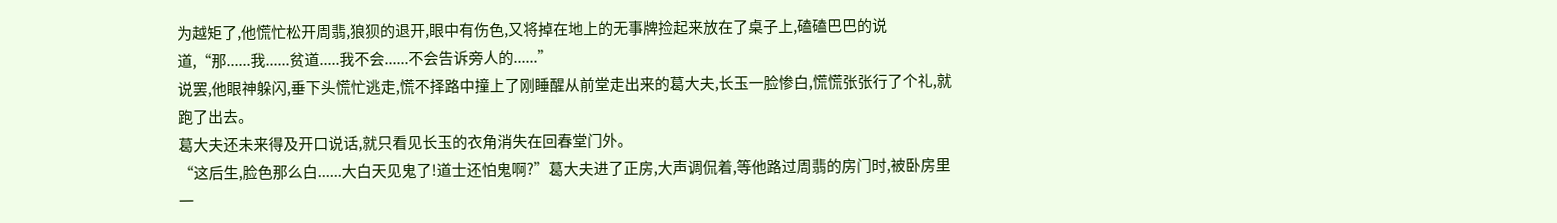为越矩了,他慌忙松开周翡,狼狈的退开,眼中有伤色,又将掉在地上的无事牌捡起来放在了桌子上,磕磕巴巴的说道,“那......我......贫道.....我不会......不会告诉旁人的......”
说罢,他眼神躲闪,垂下头慌忙逃走,慌不择路中撞上了刚睡醒从前堂走出来的葛大夫,长玉一脸惨白,慌慌张张行了个礼,就跑了出去。
葛大夫还未来得及开口说话,就只看见长玉的衣角消失在回春堂门外。
“这后生,脸色那么白......大白天见鬼了!道士还怕鬼啊?”葛大夫进了正房,大声调侃着,等他路过周翡的房门时,被卧房里一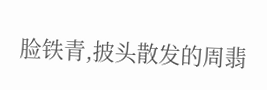脸铁青,披头散发的周翡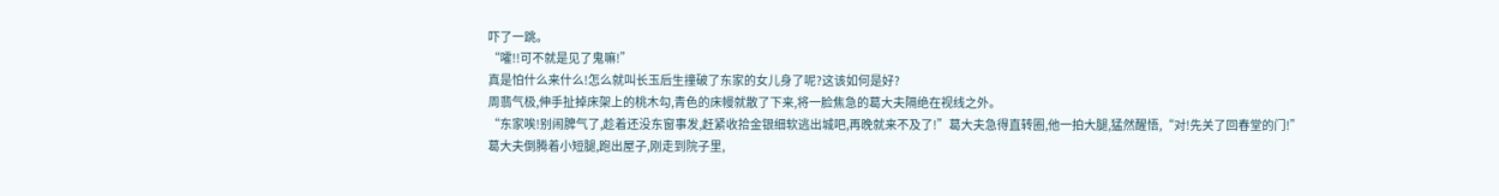吓了一跳。
“嚯!!可不就是见了鬼嘛!”
真是怕什么来什么!怎么就叫长玉后生撞破了东家的女儿身了呢?这该如何是好?
周翡气极,伸手扯掉床架上的桃木勾,青色的床幔就散了下来,将一脸焦急的葛大夫隔绝在视线之外。
“东家唉!别闹脾气了,趁着还没东窗事发,赶紧收拾金银细软逃出城吧,再晚就来不及了!”葛大夫急得直转圈,他一拍大腿,猛然醒悟,“对!先关了回春堂的门!”
葛大夫倒腾着小短腿,跑出屋子,刚走到院子里,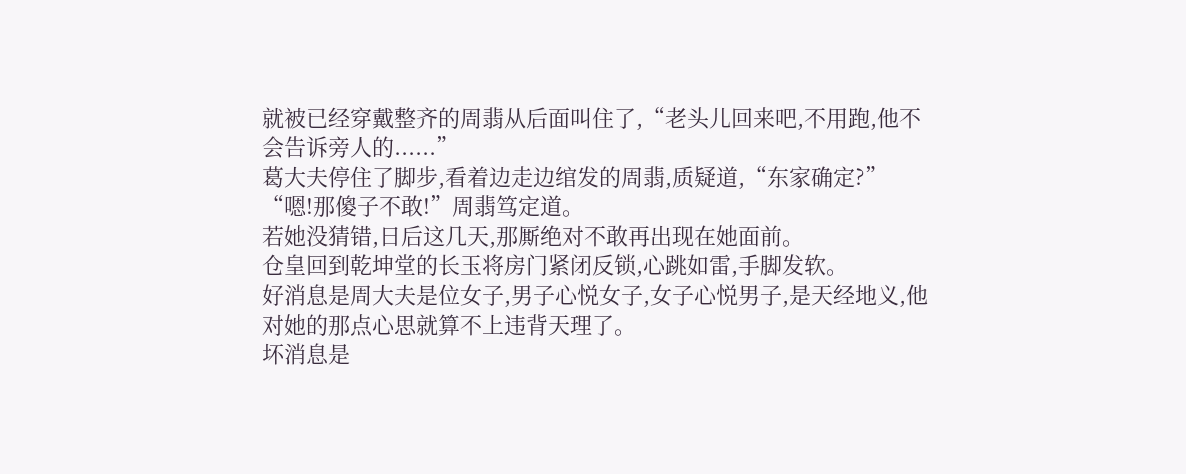就被已经穿戴整齐的周翡从后面叫住了,“老头儿回来吧,不用跑,他不会告诉旁人的......”
葛大夫停住了脚步,看着边走边绾发的周翡,质疑道,“东家确定?”
“嗯!那傻子不敢!”周翡笃定道。
若她没猜错,日后这几天,那厮绝对不敢再出现在她面前。
仓皇回到乾坤堂的长玉将房门紧闭反锁,心跳如雷,手脚发软。
好消息是周大夫是位女子,男子心悦女子,女子心悦男子,是天经地义,他对她的那点心思就算不上违背天理了。
坏消息是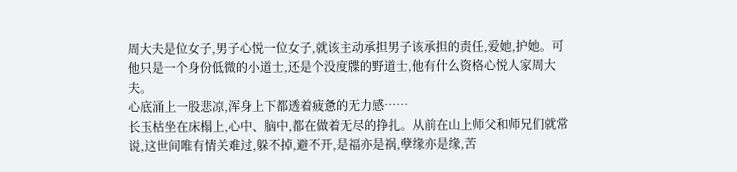周大夫是位女子,男子心悦一位女子,就该主动承担男子该承担的责任,爱她,护她。可他只是一个身份低微的小道士,还是个没度牒的野道士,他有什么资格心悦人家周大夫。
心底涌上一股悲凉,浑身上下都透着疲惫的无力感……
长玉枯坐在床榻上,心中、脑中,都在做着无尽的挣扎。从前在山上师父和师兄们就常说,这世间唯有情关难过,躲不掉,避不开,是福亦是祸,孽缘亦是缘,苦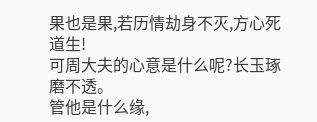果也是果,若历情劫身不灭,方心死道生!
可周大夫的心意是什么呢?长玉琢磨不透。
管他是什么缘,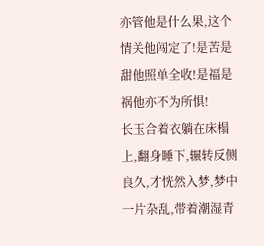亦管他是什么果,这个情关他闯定了!是苦是甜他照单全收!是福是祸他亦不为所惧!
长玉合着衣躺在床榻上,翻身睡下,辗转反侧良久,才恍然入梦,梦中一片杂乱,带着潮湿青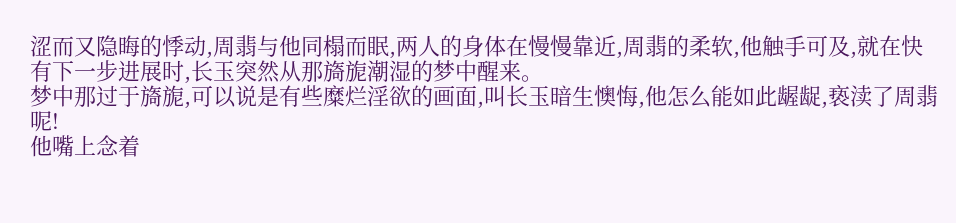涩而又隐晦的悸动,周翡与他同榻而眠,两人的身体在慢慢靠近,周翡的柔软,他触手可及,就在快有下一步进展时,长玉突然从那旖旎潮湿的梦中醒来。
梦中那过于旖旎,可以说是有些糜烂淫欲的画面,叫长玉暗生懊悔,他怎么能如此龌龊,亵渎了周翡呢!
他嘴上念着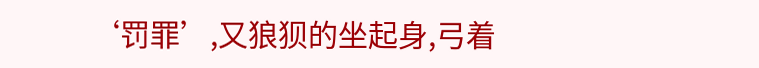‘罚罪’,又狼狈的坐起身,弓着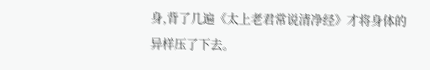身,背了几遍《太上老君常说清净经》才将身体的异样压了下去。